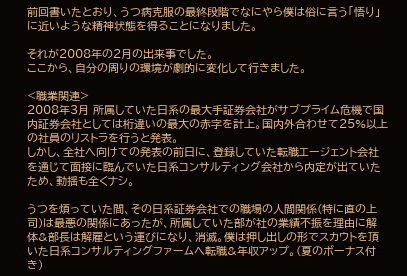前回書いたとおり、うつ病克服の最終段階でなにやら僕は俗に言う「悟り」に近いような精神状態を得ることになりました。

それが2008年の2月の出来事でした。
ここから、自分の周りの環境が劇的に変化して行きました。

<職業関連>
2008年3月 所属していた日系の最大手証券会社がサブプライム危機で国内証券会社としては桁違いの最大の赤字を計上。国内外合わせて25%以上の社員のリストラを行うと発表。
しかし、全社へ向けての発表の前日に、登録していた転職エージェント会社を通じて面接に臨んでいた日系コンサルティング会社から内定が出ていたため、動揺も全くナシ。

うつを煩っていた間、その日系証券会社での職場の人間関係(特に直の上司)は最悪の関係にあったが、所属していた部が社の業績不振を理由に解体&部長は解雇という運びになり、消滅。僕は押し出しの形でスカウトを頂いた日系コンサルティングファームへ転職&年収アップ。(夏のボーナス付き)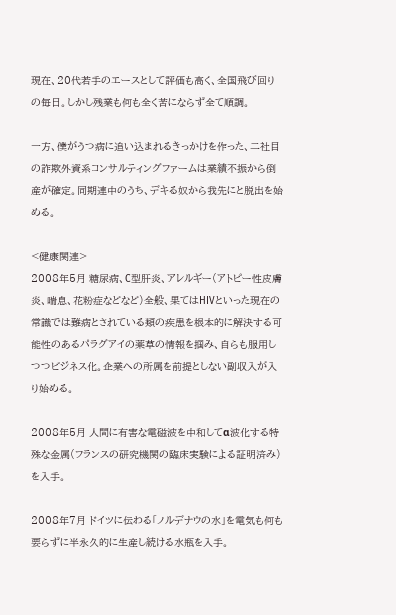現在、20代若手のエースとして評価も高く、全国飛び回りの毎日。しかし残業も何も全く苦にならず全て順調。

一方、僕がうつ病に追い込まれるきっかけを作った、二社目の詐欺外資系コンサルティングファームは業績不振から倒産が確定。同期連中のうち、デキる奴から我先にと脱出を始める。

<健康関連>
2008年5月 糖尿病、C型肝炎、アレルギー(アトピー性皮膚炎、喘息、花粉症などなど)全般、果てはHIVといった現在の常識では難病とされている類の疾患を根本的に解決する可能性のあるパラグアイの薬草の情報を掴み、自らも服用しつつビジネス化。企業への所属を前提としない副収入が入り始める。

2008年5月 人間に有害な電磁波を中和してα波化する特殊な金属(フランスの研究機関の臨床実験による証明済み)を入手。

2008年7月 ドイツに伝わる「ノルデナウの水」を電気も何も要らずに半永久的に生産し続ける水瓶を入手。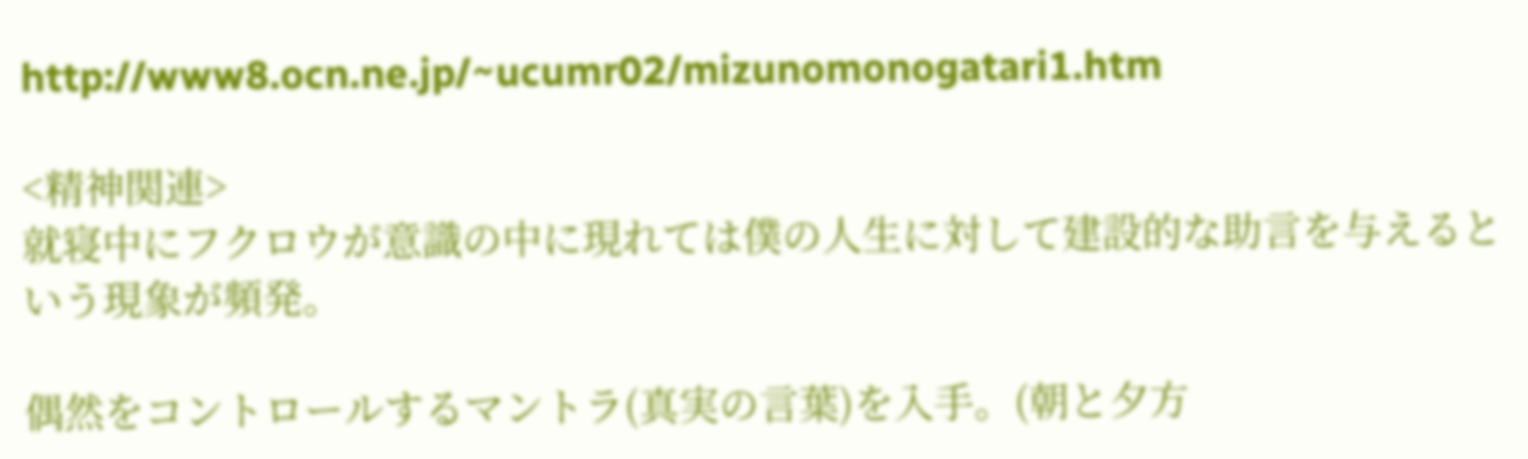http://www8.ocn.ne.jp/~ucumr02/mizunomonogatari1.htm

<精神関連>
就寝中にフクロウが意識の中に現れては僕の人生に対して建設的な助言を与えるという現象が頻発。

偶然をコントロールするマントラ(真実の言葉)を入手。(朝と夕方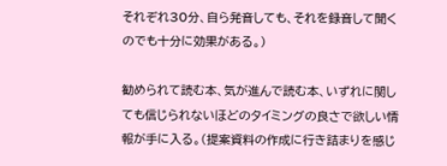それぞれ30分、自ら発音しても、それを録音して聞くのでも十分に効果がある。)

勧められて読む本、気が進んで読む本、いずれに関しても信じられないほどのタイミングの良さで欲しい情報が手に入る。(提案資料の作成に行き詰まりを感じ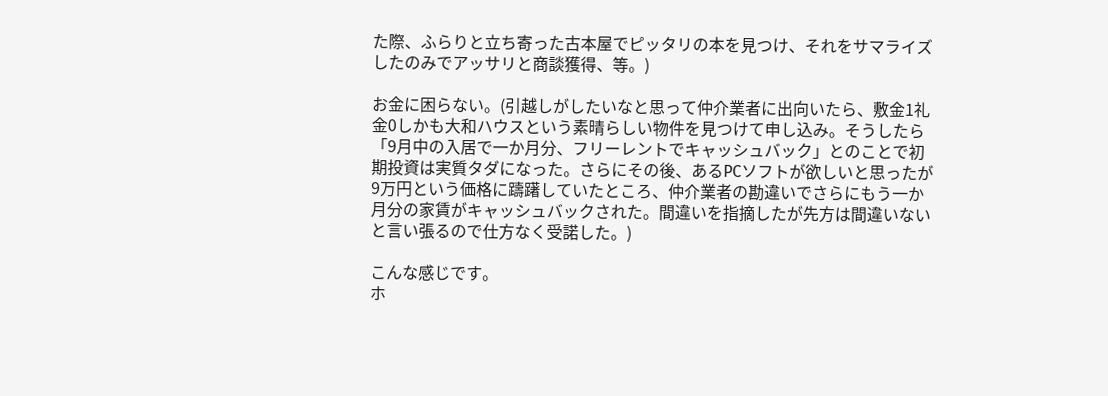た際、ふらりと立ち寄った古本屋でピッタリの本を見つけ、それをサマライズしたのみでアッサリと商談獲得、等。)

お金に困らない。(引越しがしたいなと思って仲介業者に出向いたら、敷金1礼金0しかも大和ハウスという素晴らしい物件を見つけて申し込み。そうしたら「9月中の入居で一か月分、フリーレントでキャッシュバック」とのことで初期投資は実質タダになった。さらにその後、あるPCソフトが欲しいと思ったが9万円という価格に躊躇していたところ、仲介業者の勘違いでさらにもう一か月分の家賃がキャッシュバックされた。間違いを指摘したが先方は間違いないと言い張るので仕方なく受諾した。)

こんな感じです。
ホ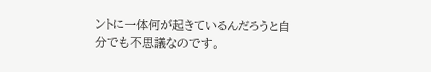ントに一体何が起きているんだろうと自分でも不思議なのです。